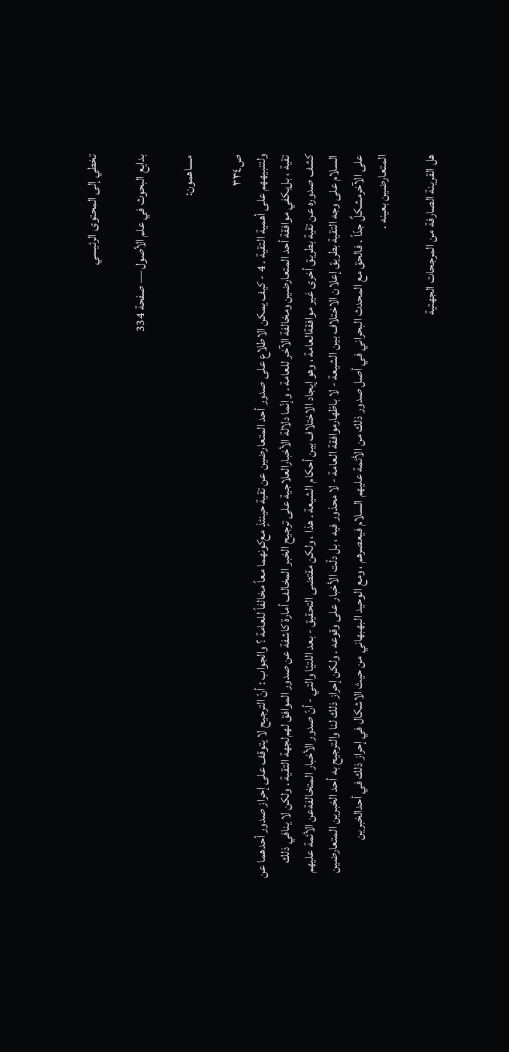تخطي إلى المحتوى الرئيسي

بدايع البحوث في علم الأصول — صفحة 334

مساهمون:

ص٣٣٤
ولتنبيههم على أهمية التقية . 4 - كيف يمكن الاطلاع على صدور أحد المتعارضين عن تقية حينئذٍ مع‌كونهما معاً مخالفاً للعامة ؟ والجواب : أنّ الترجيح لا يتوقف على إحراز صدور أحدهما عن تقية ، بل‌يكفي موافقة أحد المتعارضين ومخالفة الآخر للعامة . وإنّما دلالة الأخبارالعلاجية على ترجيح الخبر المخالف أمارة كاشفة عن صدور الموافق لهم‌لجهة التقية . ولكن لا ينافي ذلك كشف صدوره عن تقية بطريق أخرى غير موافقةالعامة ، وهو إيجاد الاختلاف بين أحكام الشيعة . هذا ، ولكن مقتضى التحقيق - بعد اللتيّا والتي - أنّ صدور الأخبار المتخالفةعن الأئمة عليهم السلام على وجه التقية بطريق إعلان الاختلاف بين الشيعة - لا باظهارموافقة العامة - لا محذور فيه ، بل دلّت الأخبار على وقوعه . ولكن إحراز ذلك لنا والترجيح به أحد الخبرين المتعارضين على الآخرمشكلٌ جدّاً . فالحق مع المحدث البحراني في أصل صدور ذلك من الأئمة عليهم السلام فيعصرهم ، ومع الوحيد البهبهاني من حيث الاشكال في إحراز ذلك في أحدالخبرين المتعارضين بعينه .

هل القرينة الصارفة من المرجحات الجهتية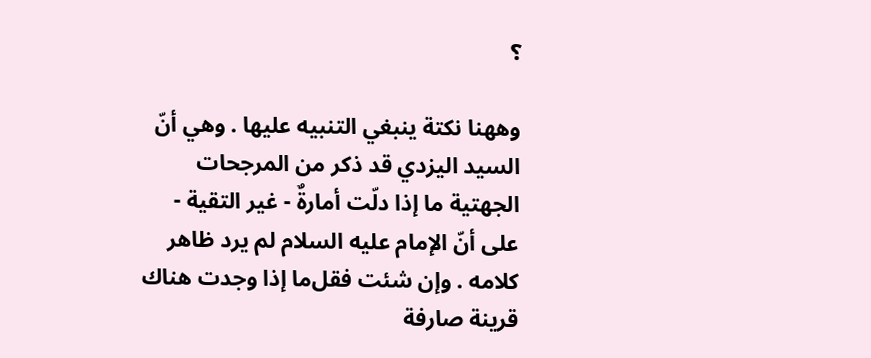؟

وههنا نكتة ينبغي التنبيه عليها . وهي أنّ السيد اليزدي قد ذكر من المرجحات الجهتية ما إذا دلّت أمارةٌ - غير التقية - على أنّ الإمام عليه السلام لم يرد ظاهر كلامه . وإن شئت فقل‌ما إذا وجدت هناك قرينة صارفة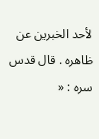لأحد الخبرين عن ظاهره . قال قدس سره : «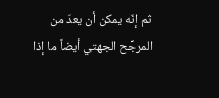ثم إنّه يمكن أن يعدّ من المرجِّح الجهتي أيضاً ما إذا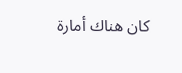كان هناك أمارة